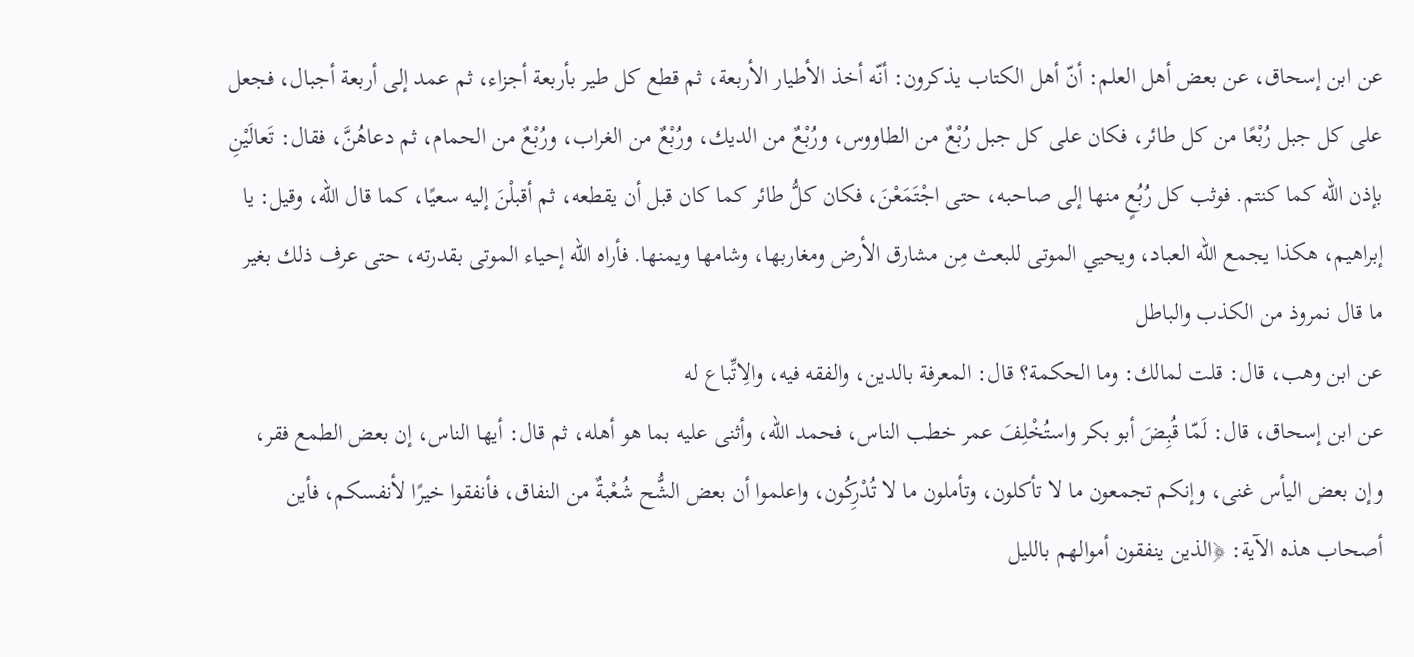عن ابن إسحاق، عن بعض أهل العلم: أنّ أهل الكتاب يذكرون: أنّه أخذ الأطيار الأربعة، ثم قطع كل طير بأربعة أجزاء، ثم عمد إلى أربعة أجبال، فجعل على كل جبل رُبْعًا من كل طائر، فكان على كل جبل رُبْعٌ من الطاووس، ورُبْعٌ من الديك، ورُبْعٌ من الغراب، ورُبْعٌ من الحمام، ثم دعاهُنَّ، فقال: تَعالَيْنِ بإذن الله كما كنتم. فوثب كل رُبُعٍ منها إلى صاحبه، حتى اجْتَمَعْنَ، فكان كلُّ طائر كما كان قبل أن يقطعه، ثم أقبلْنَ إليه سعيًا، كما قال الله، وقيل: يا إبراهيم، هكذا يجمع الله العباد، ويحيي الموتى للبعث مِن مشارق الأرض ومغاربها، وشامها ويمنها. فأراه الله إحياء الموتى بقدرته، حتى عرف ذلك بغير ما قال نمروذ من الكذب والباطل
عن ابن وهب، قال: قلت لمالك: وما الحكمة؟ قال: المعرفة بالدين، والفقه فيه، والِاتِّباع له
عن ابن إسحاق، قال: لَمّا قُبِضَ أبو بكر واستُخْلِفَ عمر خطب الناس، فحمد الله، وأثنى عليه بما هو أهله، ثم قال: أيها الناس، إن بعض الطمع فقر، وإن بعض اليأس غنى، وإنكم تجمعون ما لا تأكلون، وتأملون ما لا تُدْرِكُون، واعلموا أن بعض الشُّح شُعْبةٌ من النفاق، فأنفقوا خيرًا لأنفسكم، فأين أصحاب هذه الآية: ﴿الذين ينفقون أموالهم بالليل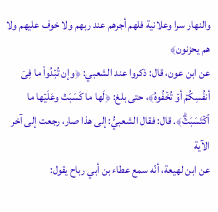والنهار سرا وعلانية فلهم أجرهم عند ربهم ولا خوف عليهم ولا هم يحزنون﴾
عن ابن عون، قال: ذكروا عند الشعبي: ﴿وإن تُبۡدُوا۟ ما فِیۤ أنفُسِكُمۡ أوۡ تُخۡفُوهُ﴾، حتى بلغ: ﴿لَها ما كَسَبَتۡ وعَلَیۡها ما ٱكۡتَسَبَتۡۗ﴾. قال: فقال الشعبيُّ: إلى هذا صار، رجعت إلى آخر الآية
عن ابن لهيعة، أنّه سمع عطاء بن أبي رباح يقول: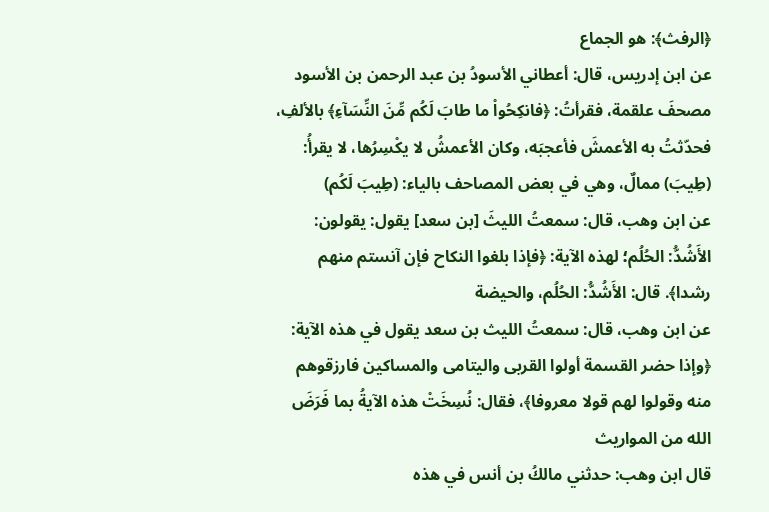﴿الرفث﴾: هو الجماع
عن ابن إدريس، قال: أعطاني الأسودُ بن عبد الرحمن بن الأسود مصحفَ علقمة، فقرأتُ: ﴿فانكِحُواْ ما طابَ لَكُم مِّنَ النِّسَآءِ﴾ بالألفِ، فحدّثتُ به الأعمشَ فأعجبَه، وكان الأعمشُ لا يكْسِرُها، لا يقرأُ: (طِيبَ) ممالٌ، وهي في بعض المصاحف بالياء: (طِيبَ لَكُم)
عن ابن وهب، قال: سمعتُ الليثَ [بن سعد] يقول: يقولون: الأَشُدُّ: الحُلُم؛ لهذه الآية: ﴿فإذا بلغوا النكاح فإن آنستم منهم رشدا﴾. قال: الأَشُدُّ: الحُلُم، والحيضة
عن ابن وهب، قال: سمعتُ الليث بن سعد يقول في هذه الآية: ﴿وإذا حضر القسمة أولوا القربى واليتامى والمساكين فارزقوهم منه وقولوا لهم قولا معروفا﴾، فقال: نُسِخَتْ هذه الآيةُ بما فَرَضَ الله من المواريث
قال ابن وهب: حدثني مالكُ بن أنس في هذه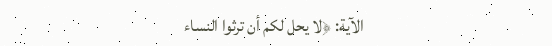الآية: ﴿لا يحل لكم أن ترثوا النساء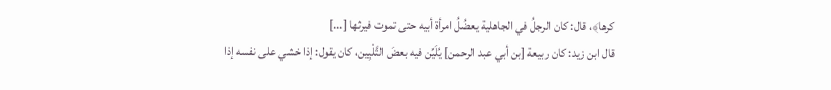كرها﴾، قال: كان الرجلُ في الجاهلية يعضُلُ امرأة أبيه حتى تموت فيرثها [...]
قال ابن زيد: كان ربيعة [بن أبي عبد الرحمن] يُلَيِّن فيه بعضَ التَّلْيِين، كان يقول: إذا خشي على نفسه إذا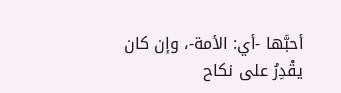أحبَّها -أي: الأمة-، وإن كان يقْدِرُ على نكاح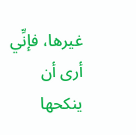غيرها، فإنِّي أرى أن ينكحها